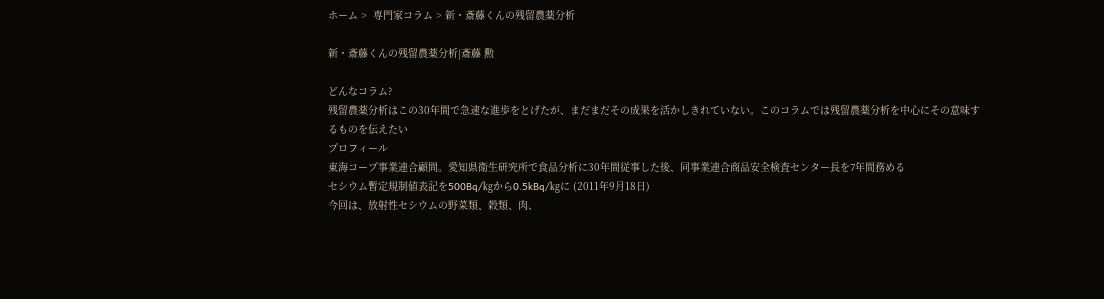ホーム >  専門家コラム > 新・斎藤くんの残留農薬分析

新・斎藤くんの残留農薬分析|斎藤 勲

どんなコラム?
残留農薬分析はこの30年間で急速な進歩をとげたが、まだまだその成果を活かしきれていない。このコラムでは残留農薬分析を中心にその意味するものを伝えたい
プロフィール
東海コープ事業連合顧問。愛知県衛生研究所で食品分析に30年間従事した後、同事業連合商品安全検査センター長を7年間務める
セシウム暫定規制値表記を500Bq/㎏から0.5kBq/㎏に (2011年9月18日)
今回は、放射性セシウムの野菜類、穀類、肉、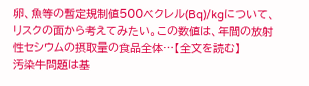卵、魚等の暫定規制値500ベクレル(Bq)/kgについて、リスクの面から考えてみたい。この数値は、年間の放射性セシウムの摂取量の食品全体…【全文を読む】
汚染牛問題は基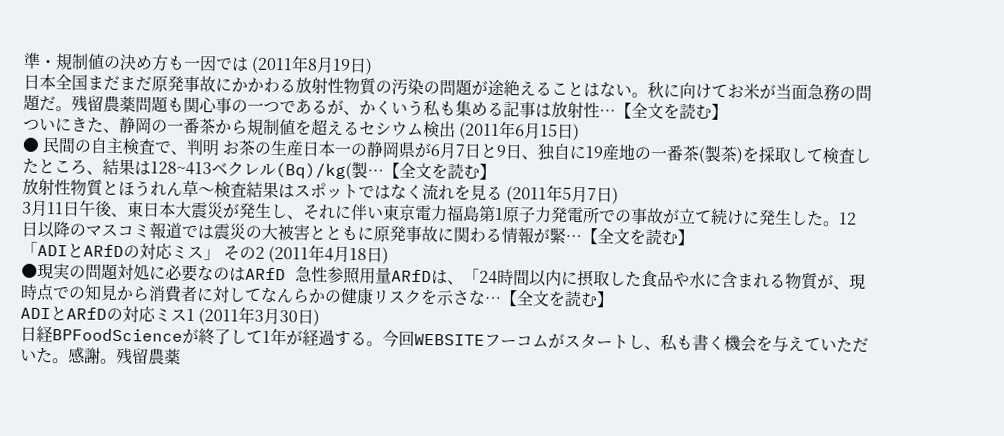準・規制値の決め方も一因では (2011年8月19日)
日本全国まだまだ原発事故にかかわる放射性物質の汚染の問題が途絶えることはない。秋に向けてお米が当面急務の問題だ。残留農薬問題も関心事の一つであるが、かくいう私も集める記事は放射性…【全文を読む】
ついにきた、静岡の一番茶から規制値を超えるセシウム検出 (2011年6月15日)
● 民間の自主検査で、判明 お茶の生産日本一の静岡県が6月7日と9日、独自に19産地の一番茶(製茶)を採取して検査したところ、結果は128~413ベクレル(Bq)/kg(製…【全文を読む】
放射性物質とほうれん草〜検査結果はスポットではなく流れを見る (2011年5月7日)
3月11日午後、東日本大震災が発生し、それに伴い東京電力福島第1原子力発電所での事故が立て続けに発生した。12日以降のマスコミ報道では震災の大被害とともに原発事故に関わる情報が緊…【全文を読む】
「ADIとARfDの対応ミス」 その2 (2011年4月18日)
●現実の問題対処に必要なのはARfD 急性参照用量ARfDは、「24時間以内に摂取した食品や水に含まれる物質が、現時点での知見から消費者に対してなんらかの健康リスクを示さな…【全文を読む】
ADIとARfDの対応ミス1 (2011年3月30日)
日経BPFoodScienceが終了して1年が経過する。今回WEBSITEフーコムがスタートし、私も書く機会を与えていただいた。感謝。残留農薬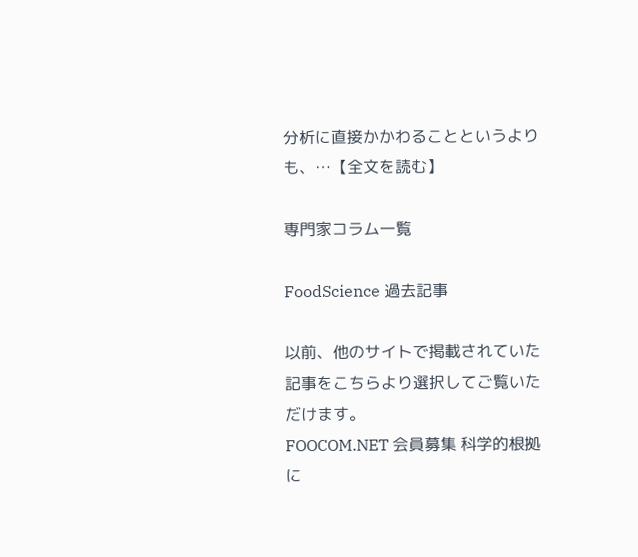分析に直接かかわることというよりも、…【全文を読む】

専門家コラム一覧

FoodScience 過去記事

以前、他のサイトで掲載されていた記事をこちらより選択してご覧いただけます。
FOOCOM.NET 会員募集 科学的根拠に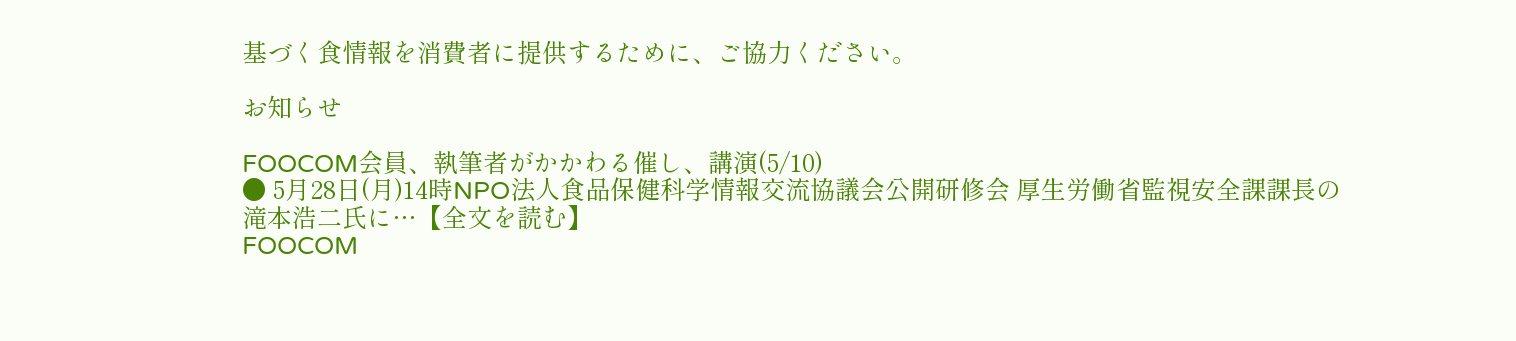基づく食情報を消費者に提供するために、ご協力ください。

お知らせ

FOOCOM会員、執筆者がかかわる催し、講演(5/10)
● 5月28日(月)14時NPO法人食品保健科学情報交流協議会公開研修会 厚生労働省監視安全課課長の滝本浩二氏に…【全文を読む】
FOOCOM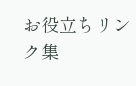お役立ちリンク集